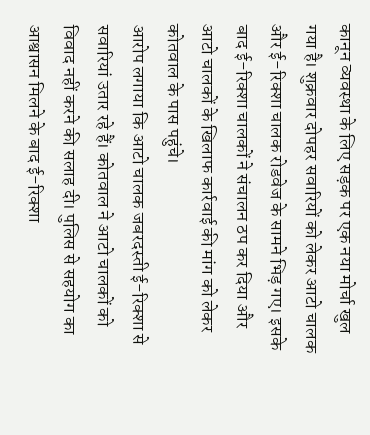कानून व्यवस्था के लिए सड़क पर एक नया मोर्चा खुल गया है। शुक्रवार दोपहर सवारियों को लेकर आटो चालक और ई-रिक्शा चालक रोडवेज के सामने भिड़ गए। इसके बाद ई-रिक्शा चालकों ने संचालन ठप कर दिया और आटो चालकों के खिलाफ कार्रवाई की मांग को लेकर कोतवाल के पास पहुंचे।
आरोप लगाया कि आटो चालक जबरदस्ती ई-रिक्शा से सवारियां उतार रहे हैं। कोतवाल ने आटो चालकों को विवाद नहीं करने की सलाह दी। पुलिस से सहयोग का आश्वासन मिलने के बाद ई-रिक्शा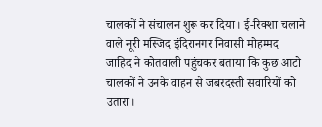चालकों ने संचालन शुरू कर दिया। ई-रिक्शा चलाने वाले नूरी मस्जिद इंदिरानगर निवासी मोहम्मद जाहिद ने कोतवाली पहुंचकर बताया कि कुछ आटो चालकों ने उनके वाहन से जबरदस्ती सवारियों को उतारा।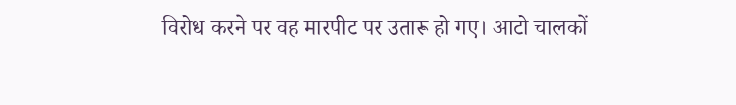विरोध करने पर वह मारपीट पर उतारू हो गए। आटो चालकों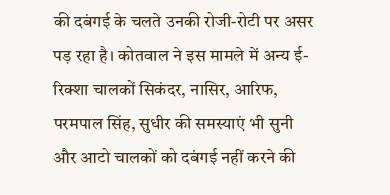की दबंगई के चलते उनकी रोजी-रोटी पर असर पड़ रहा है। कोतवाल ने इस मामले में अन्य ई-रिक्शा चालकों सिकंदर, नासिर, आरिफ, परमपाल सिंह, सुधीर की समस्याएं भी सुनी और आटो चालकों को दबंगई नहीं करने की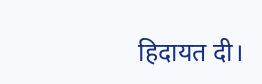हिदायत दी।